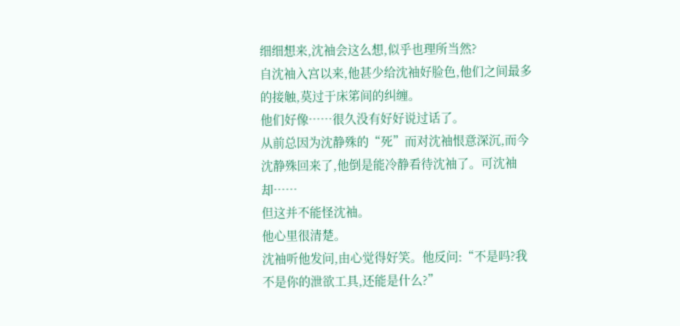细细想来,沈袖会这么想,似乎也理所当然?
自沈袖入宫以来,他甚少给沈袖好脸色,他们之间最多的接触,莫过于床笫间的纠缠。
他们好像……很久没有好好说过话了。
从前总因为沈静殊的“死”而对沈袖恨意深沉,而今沈静殊回来了,他倒是能冷静看待沈袖了。可沈袖却……
但这并不能怪沈袖。
他心里很清楚。
沈袖听他发问,由心觉得好笑。他反问:“不是吗?我不是你的泄欲工具,还能是什么?”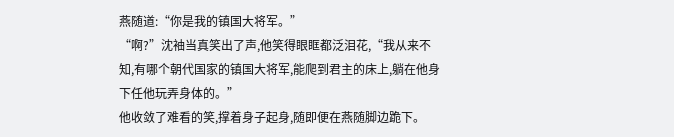燕随道:“你是我的镇国大将军。”
“啊?”沈袖当真笑出了声,他笑得眼眶都泛泪花,“我从来不知,有哪个朝代国家的镇国大将军,能爬到君主的床上,躺在他身下任他玩弄身体的。”
他收敛了难看的笑,撑着身子起身,随即便在燕随脚边跪下。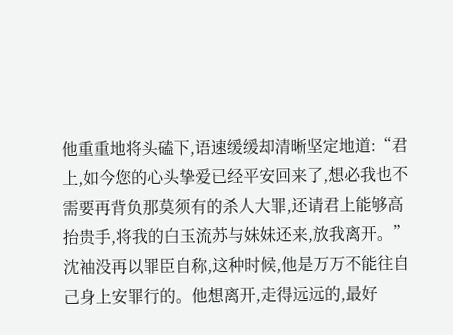他重重地将头磕下,语速缓缓却清晰坚定地道:“君上,如今您的心头挚爱已经平安回来了,想必我也不需要再背负那莫须有的杀人大罪,还请君上能够高抬贵手,将我的白玉流苏与妹妹还来,放我离开。”
沈袖没再以罪臣自称,这种时候,他是万万不能往自己身上安罪行的。他想离开,走得远远的,最好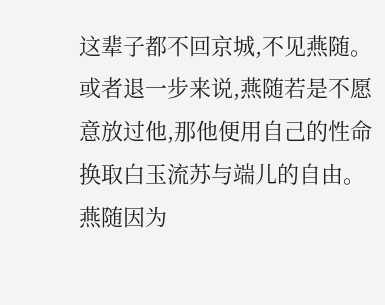这辈子都不回京城,不见燕随。
或者退一步来说,燕随若是不愿意放过他,那他便用自己的性命换取白玉流苏与端儿的自由。
燕随因为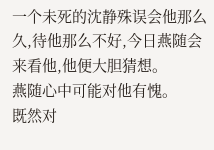一个未死的沈静殊误会他那么久,待他那么不好,今日燕随会来看他,他便大胆猜想。
燕随心中可能对他有愧。
既然对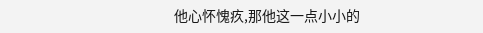他心怀愧疚,那他这一点小小的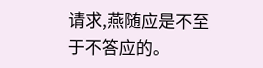请求,燕随应是不至于不答应的。